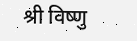श्री विष्णु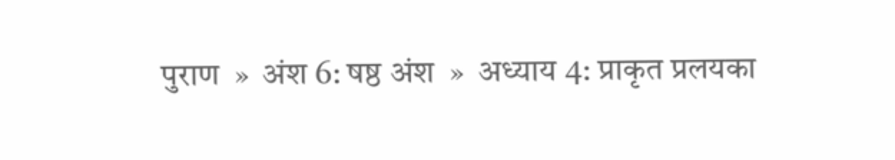पुराण  »  अंश 6: षष्ठ अंश  »  अध्याय 4: प्राकृत प्रलयका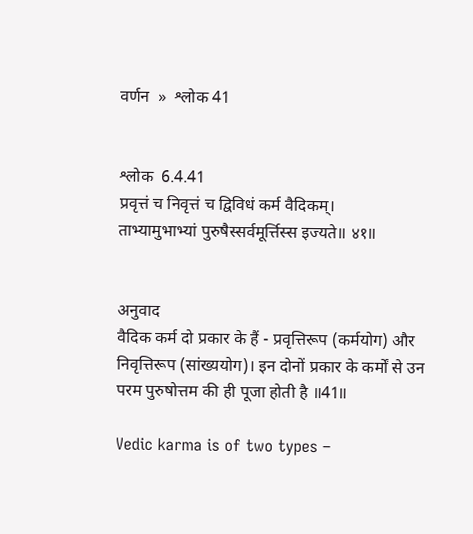वर्णन  »  श्लोक 41


श्लोक  6.4.41
प्रवृत्तं च निवृत्तं च द्विविधं कर्म वैदिकम्।
ताभ्यामुभाभ्यां पुरुषैस्सर्वमूर्त्तिस्स इज्यते॥ ४१॥


अनुवाद
वैदिक कर्म दो प्रकार के हैं - प्रवृत्तिरूप (कर्मयोग) और निवृत्तिरूप (सांख्ययोग)। इन दोनों प्रकार के कर्मों से उन परम पुरुषोत्तम की ही पूजा होती है ॥41॥

Vedic karma is of two types –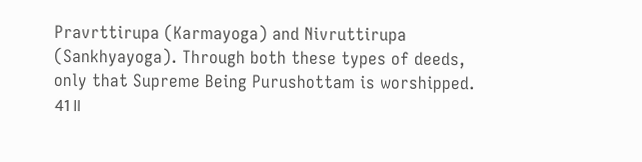Pravrttirupa (Karmayoga) and Nivruttirupa (Sankhyayoga). Through both these types of deeds, only that Supreme Being Purushottam is worshipped. 41॥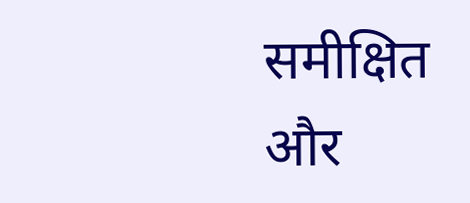समीक्षित और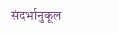संदर्भानुकूल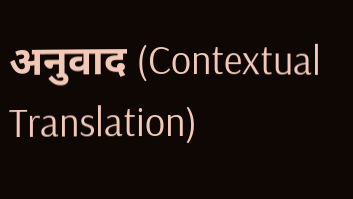अनुवाद (Contextual Translation)